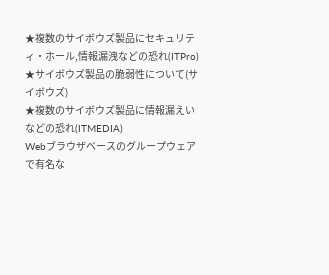★複数のサイボウズ製品にセキュリティ・ホール,情報漏洩などの恐れ(ITPro)
★サイボウズ製品の脆弱性について(サイボウズ)
★複数のサイボウズ製品に情報漏えいなどの恐れ(ITMEDIA)
Webブラウザベースのグループウェアで有名な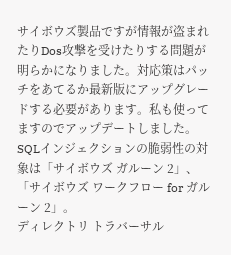サイボウズ製品ですが情報が盗まれたりDos攻撃を受けたりする問題が明らかになりました。対応策はパッチをあてるか最新版にアップグレードする必要があります。私も使ってますのでアップデートしました。
SQLインジェクションの脆弱性の対象は「サイボウズ ガルーン 2」、「サイボウズ ワークフロー for ガルーン 2」。
ディレクトリ トラバーサル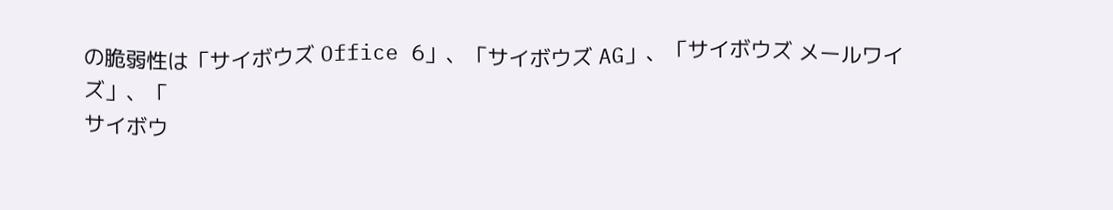の脆弱性は「サイボウズ Office 6」、「サイボウズ AG」、「サイボウズ メールワイズ」、「
サイボウ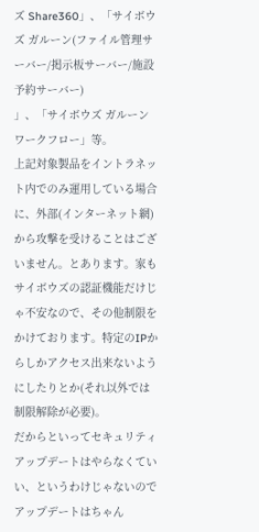ズ Share360」、「サイボウズ ガルーン(ファイル管理サーバー/掲示板サーバー/施設予約サーバー)
」、「サイボウズ ガルーン ワークフロー」等。
上記対象製品をイントラネット内でのみ運用している場合に、外部(インターネット網)から攻撃を受けることはございません。とあります。家もサイボウズの認証機能だけじゃ不安なので、その他制限をかけております。特定のIPからしかアクセス出来ないようにしたりとか(それ以外では制限解除が必要)。
だからといってセキュリティアップデートはやらなくていい、というわけじゃないのでアップデートはちゃん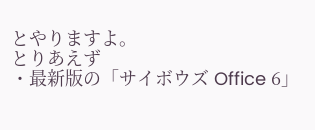とやりますよ。
とりあえず
・最新版の「サイボウズ Office 6」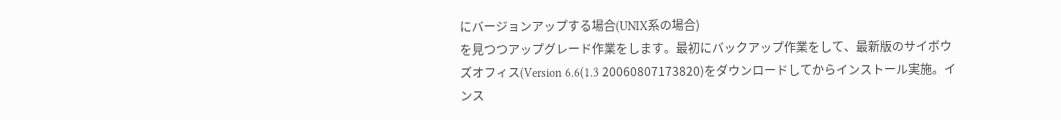にバージョンアップする場合(UNIX系の場合)
を見つつアップグレード作業をします。最初にバックアップ作業をして、最新版のサイボウズオフィス(Version 6.6(1.3 20060807173820)をダウンロードしてからインストール実施。インス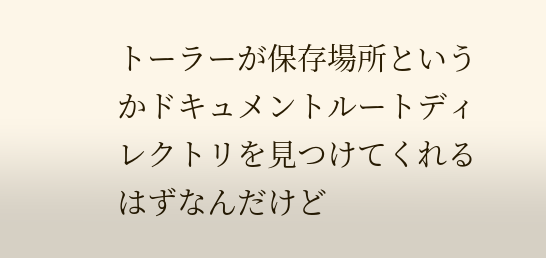トーラーが保存場所というかドキュメントルートディレクトリを見つけてくれるはずなんだけど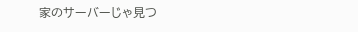家のサーバーじゃ見つ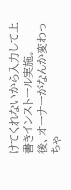けてくれないから入力して上書きインストール実施。
後、オーナーがなんか変わっちゃ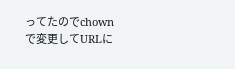ってたのでchownで変更してURLに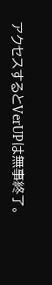アクセスするとVerUPは無事終了。